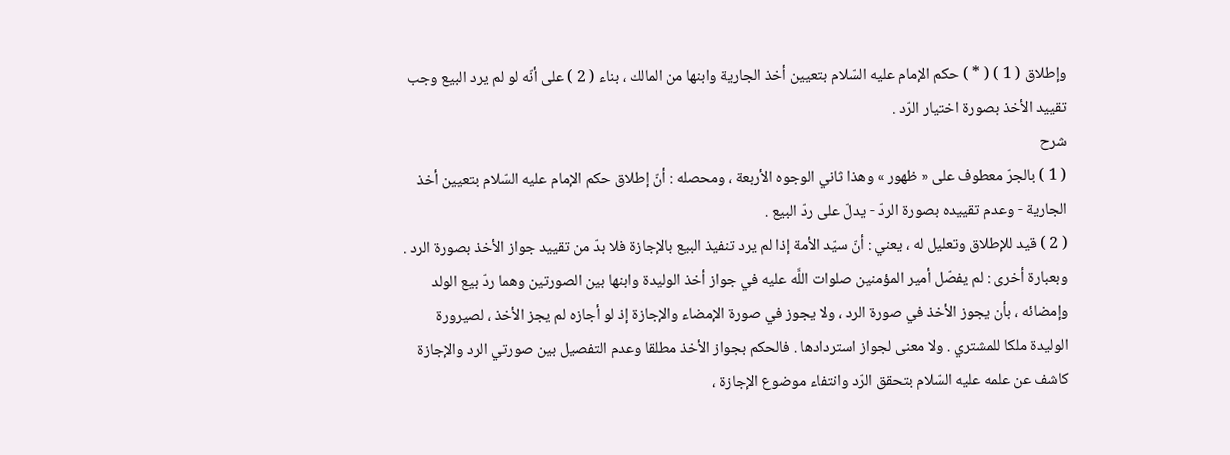وإطلاق ( 1 ) ( * ) حكم الإمام عليه السّلام بتعيين أخذ الجارية وابنها من المالك ، بناء ( 2 ) على أنّه لو لم يرد البيع وجب تقييد الأخذ بصورة اختيار الرّد .
شرح
( 1 ) بالجرّ معطوف على « ظهور » وهذا ثاني الوجوه الأربعة ، ومحصله : أنّ إطلاق حكم الإمام عليه السّلام بتعيين أخذ الجارية - وعدم تقييده بصورة الردّ - يدلّ على ردّ البيع .
( 2 ) قيد للإطلاق وتعليل له ، يعني : أنّ سيّد الأمة إذا لم يرد تنفيذ البيع بالإجازة فلا بدّ من تقييد جواز الأخذ بصورة الرد .
وبعبارة أخرى : لم يفصّل أمير المؤمنين صلوات اللَّه عليه في جواز أخذ الوليدة وابنها بين الصورتين وهما ردّ بيع الولد وإمضائه ، بأن يجوز الأخذ في صورة الرد ، ولا يجوز في صورة الإمضاء والإجازة إذ لو أجازه لم يجز الأخذ ، لصيرورة الوليدة ملكا للمشتري . ولا معنى لجواز استردادها . فالحكم بجواز الأخذ مطلقا وعدم التفصيل بين صورتي الرد والإجازة كاشف عن علمه عليه السّلام بتحقق الرّد وانتفاء موضوع الإجازة ،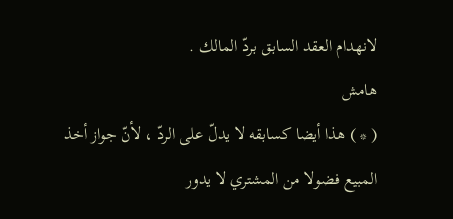لانهدام العقد السابق بردّ المالك .
هامش
( * ) هذا أيضا كسابقه لا يدلّ على الردّ ، لأنّ جواز أخذ المبيع فضولا من المشتري لا يدور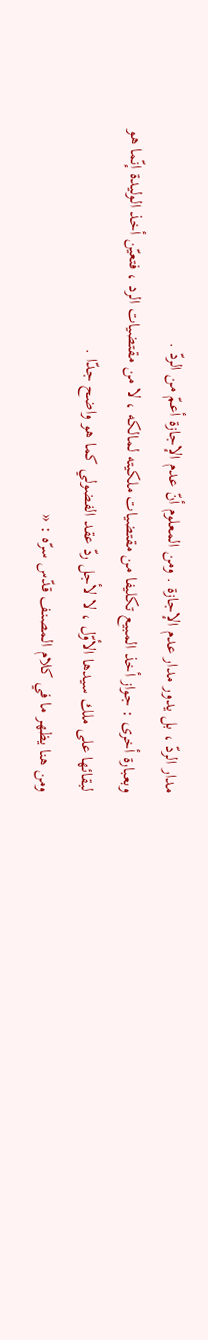مدار الردّ ، بل يدور مدار عدم الإجازة . ومن المعلوم أنّ عدم الإجازة أعمّ من الردّ .
وبعبارة أخرى : جواز أخذ المبيع تكليفا من مقتضيات ملكيته لمالكه ، لا من مقتضيات الرد ، فتعيّن أخذ الوليدة إنّما هو لبقائها على ملك سيدها الأوّل ، لا لأجل ردّ عقد الفضولي كما هو واضح جدّا .
ومن هنا يظهر ما في كلام المصنف قدّس سرّه : «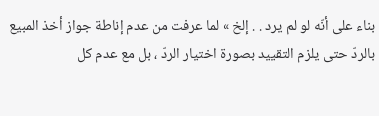بناء على أنّه لو لم يرد . . إلخ » لما عرفت من عدم إناطة جواز أخذ المبيع بالردّ حتى يلزم التقييد بصورة اختيار الردّ ، بل مع عدم كل